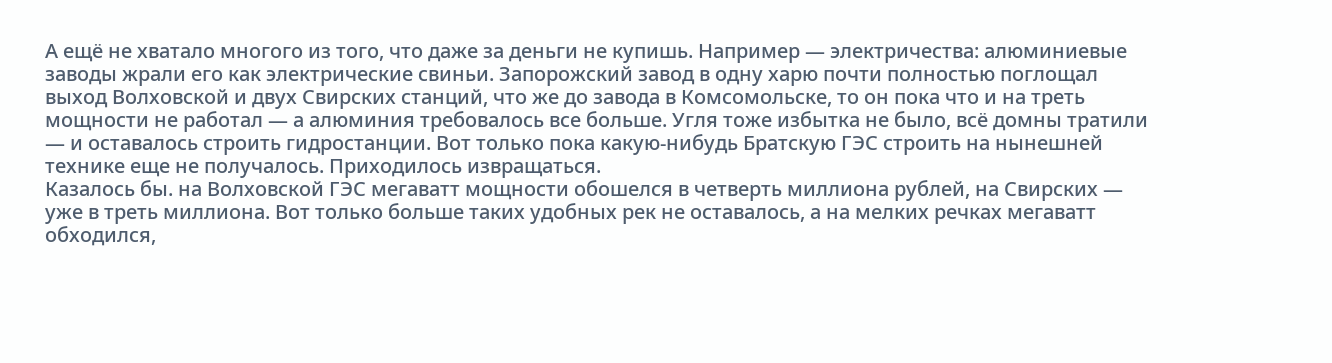А ещё не хватало многого из того, что даже за деньги не купишь. Например — электричества: алюминиевые заводы жрали его как электрические свиньи. Запорожский завод в одну харю почти полностью поглощал выход Волховской и двух Свирских станций, что же до завода в Комсомольске, то он пока что и на треть мощности не работал — а алюминия требовалось все больше. Угля тоже избытка не было, всё домны тратили — и оставалось строить гидростанции. Вот только пока какую-нибудь Братскую ГЭС строить на нынешней технике еще не получалось. Приходилось извращаться.
Казалось бы. на Волховской ГЭС мегаватт мощности обошелся в четверть миллиона рублей, на Свирских — уже в треть миллиона. Вот только больше таких удобных рек не оставалось, а на мелких речках мегаватт обходился,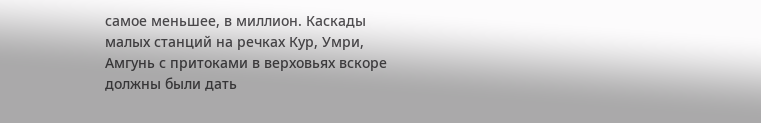самое меньшее, в миллион. Каскады малых станций на речках Кур, Умри, Амгунь с притоками в верховьях вскоре должны были дать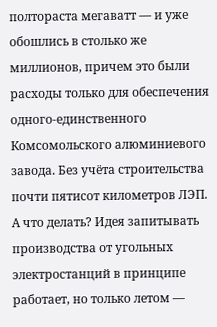полтораста мегаватт — и уже обошлись в столько же миллионов, причем это были расходы только для обеспечения одного-единственного Комсомольского алюминиевого завода. Без учёта строительства почти пятисот километров ЛЭП. А что делать? Идея запитывать производства от угольных электростанций в принципе работает, но только летом —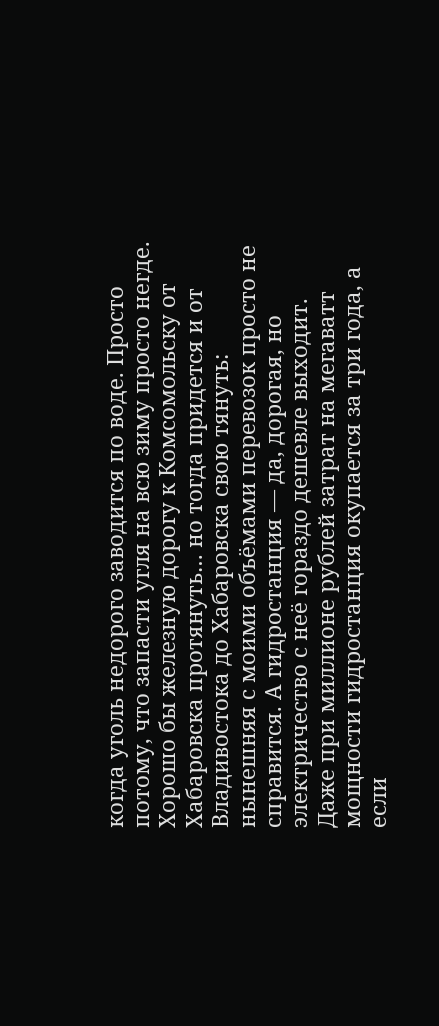когда уголь недорого заводится по воде. Просто потому, что запасти угля на всю зиму просто негде.
Хорошо бы железную дорогу к Комсомольску от Хабаровска протянуть… но тогда придется и от Владивостока до Хабаровска свою тянуть: нынешняя с моими объёмами перевозок просто не справится. А гидростанция — да, дорогая, но электричество с неё гораздо дешевле выходит. Даже при миллионе рублей затрат на мегаватт мощности гидростанция окупается за три года, а если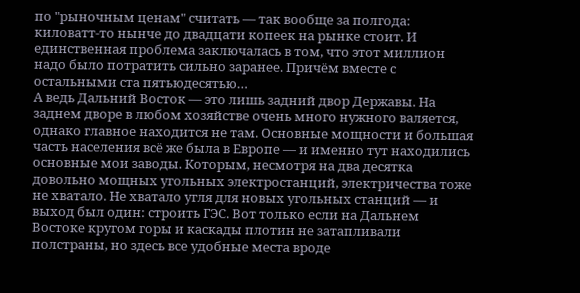по "рыночным ценам" считать — так вообще за полгода: киловатт-то нынче до двадцати копеек на рынке стоит. И единственная проблема заключалась в том, что этот миллион надо было потратить сильно заранее. Причём вместе с остальными ста пятьюдесятью…
А ведь Дальний Восток — это лишь задний двор Державы. На заднем дворе в любом хозяйстве очень много нужного валяется, однако главное находится не там. Основные мощности и большая часть населения всё же была в Европе — и именно тут находились основные мои заводы. Которым, несмотря на два десятка довольно мощных угольных электростанций, электричества тоже не хватало. Не хватало угля для новых угольных станций — и выход был один: строить ГЭС. Вот только если на Дальнем Востоке кругом горы и каскады плотин не затапливали полстраны, но здесь все удобные места вроде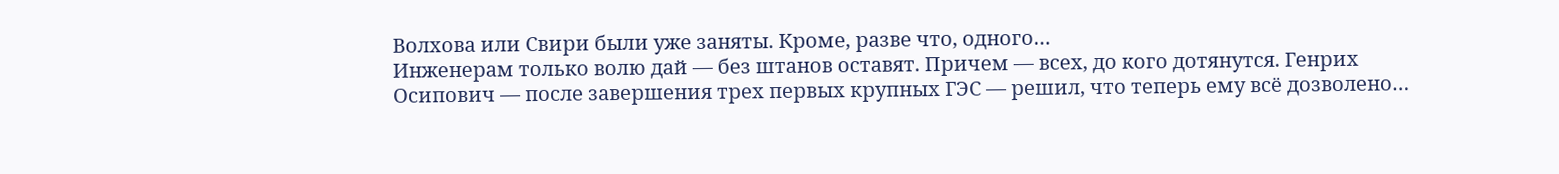Волхова или Свири были уже заняты. Кроме, разве что, одного…
Инженерам только волю дай — без штанов оставят. Причем — всех, до кого дотянутся. Генрих Осипович — после завершения трех первых крупных ГЭС — решил, что теперь ему всё дозволено…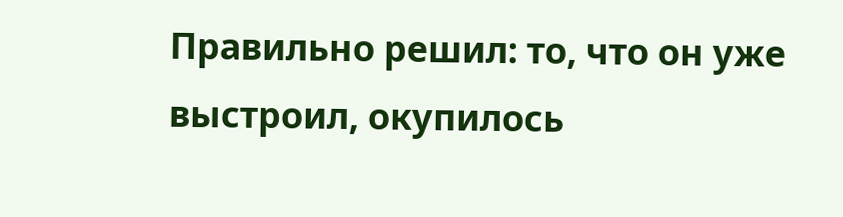Правильно решил: то, что он уже выстроил, окупилось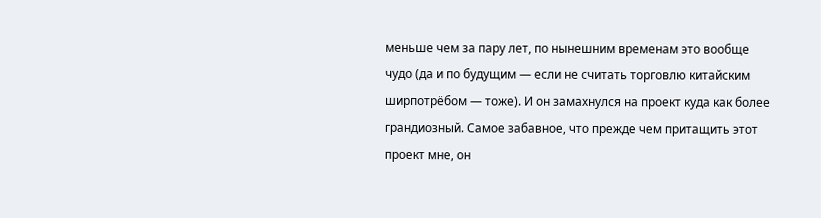меньше чем за пару лет, по нынешним временам это вообще чудо (да и по будущим — если не считать торговлю китайским ширпотрёбом — тоже). И он замахнулся на проект куда как более грандиозный. Самое забавное, что прежде чем притащить этот проект мне, он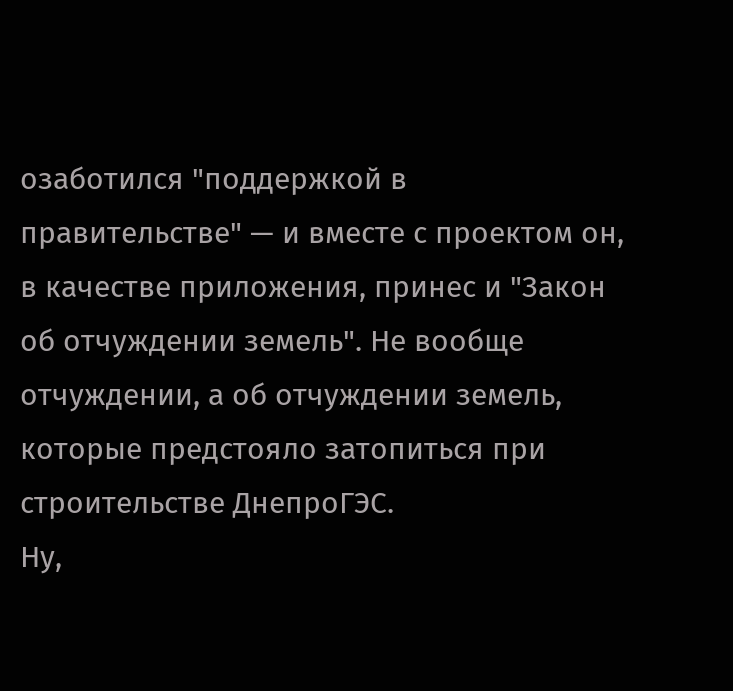озаботился "поддержкой в правительстве" — и вместе с проектом он, в качестве приложения, принес и "Закон об отчуждении земель". Не вообще отчуждении, а об отчуждении земель, которые предстояло затопиться при строительстве ДнепроГЭС.
Ну,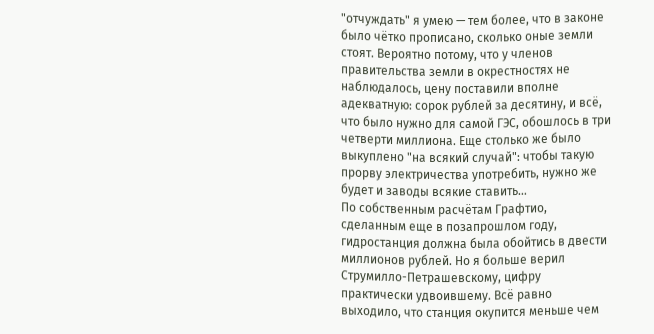"отчуждать" я умею — тем более, что в законе было чётко прописано, сколько оные земли стоят. Вероятно потому, что у членов правительства земли в окрестностях не наблюдалось, цену поставили вполне адекватную: сорок рублей за десятину, и всё, что было нужно для самой ГЭС, обошлось в три четверти миллиона. Еще столько же было выкуплено "на всякий случай": чтобы такую прорву электричества употребить, нужно же будет и заводы всякие ставить…
По собственным расчётам Графтио, сделанным еще в позапрошлом году, гидростанция должна была обойтись в двести миллионов рублей. Но я больше верил Струмилло-Петрашевскому, цифру практически удвоившему. Всё равно выходило, что станция окупится меньше чем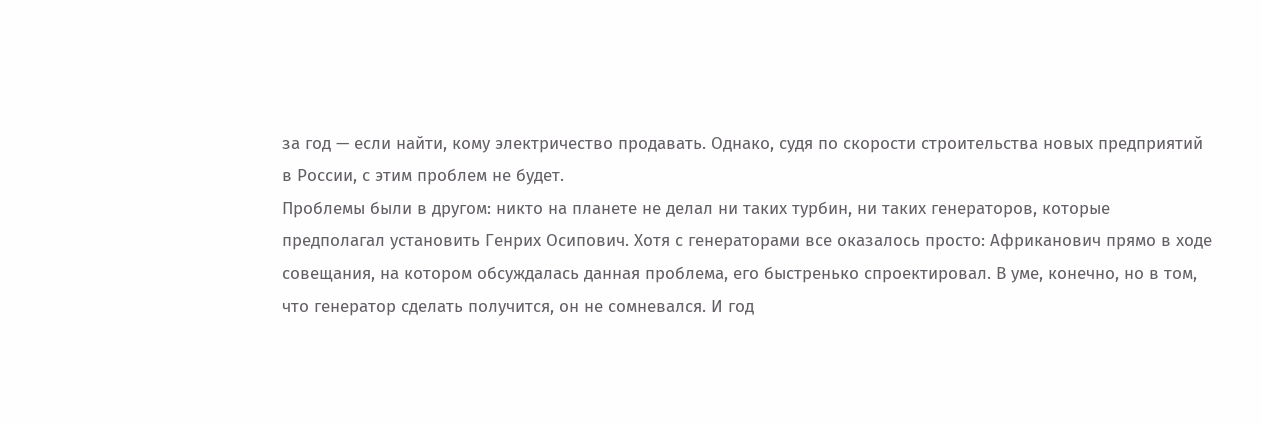за год — если найти, кому электричество продавать. Однако, судя по скорости строительства новых предприятий в России, с этим проблем не будет.
Проблемы были в другом: никто на планете не делал ни таких турбин, ни таких генераторов, которые предполагал установить Генрих Осипович. Хотя с генераторами все оказалось просто: Африканович прямо в ходе совещания, на котором обсуждалась данная проблема, его быстренько спроектировал. В уме, конечно, но в том, что генератор сделать получится, он не сомневался. И год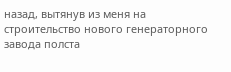назад, вытянув из меня на строительство нового генераторного завода полста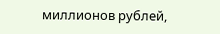миллионов рублей,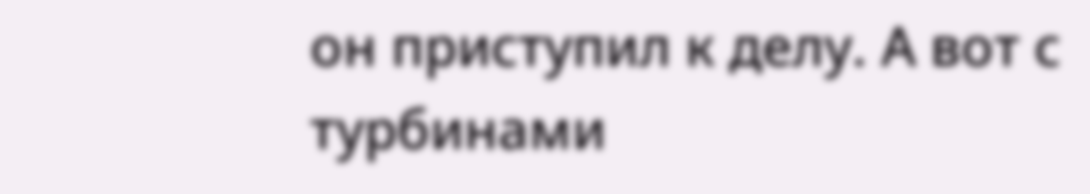он приступил к делу. А вот с турбинами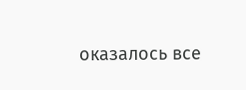оказалось все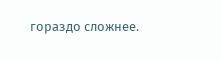гораздо сложнее.